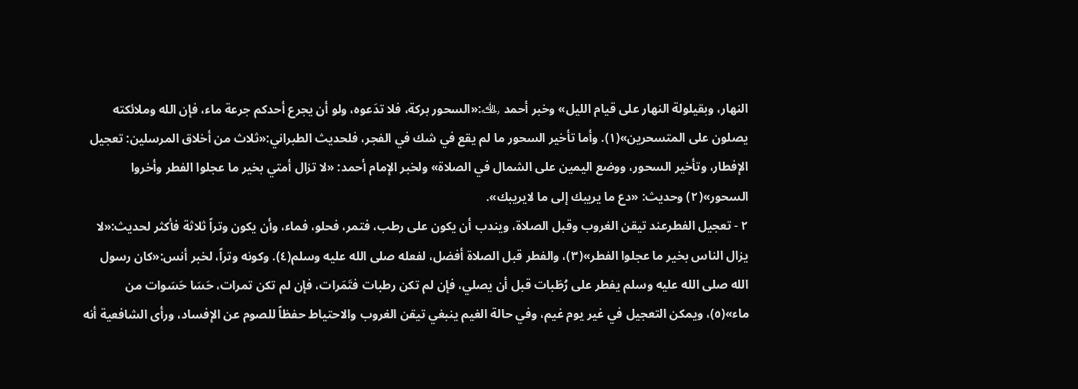النهار، وبقيلولة النهار على قيام الليل» وخبر أحمد ﵀:«السحور بركة، فلا تدَعوه، ولو أن يجرع أحدكم جرعة ماء، فإن الله وملائكته يصلون على المتسحرين»(١). وأما تأخير السحور ما لم يقع في شك في الفجر، فلحديث الطبراني:«ثلاث من أخلاق المرسلين: تعجيل الإفطار، وتأخير السحور، ووضع اليمين على الشمال في الصلاة» ولخبر الإمام أحمد: «لا تزال أمتي بخير ما عجلوا الفطر وأخروا السحور»(٢) وحديث: «دع ما يريبك إلى ما لايريبك».
٢ - تعجيل الفطرعند تيقن الغروب وقبل الصلاة، ويندب أن يكون على رطب، فتمر، فحلو، فماء، وأن يكون وتراً ثلاثة فأكثر لحديث:«لا يزال الناس بخير ما عجلوا الفطر»(٣)، والفطر قبل الصلاة أفضل، لفعله صلى الله عليه وسلم(٤). وكونه وتراً، لخبر أنس:«كان رسول الله صلى الله عليه وسلم يفطر على رُطَبات قبل أن يصلي، فإن لم تكن رطبات فتَمَرات، فإن لم تكن تمرات، حَسَا حَسَوات من ماء»(٥)، ويمكن التعجيل في غير يوم غيم، وفي حالة الغيم ينبغي تيقن الغروب والاحتياط حفظاً للصوم عن الإفساد، ورأى الشافعية أنه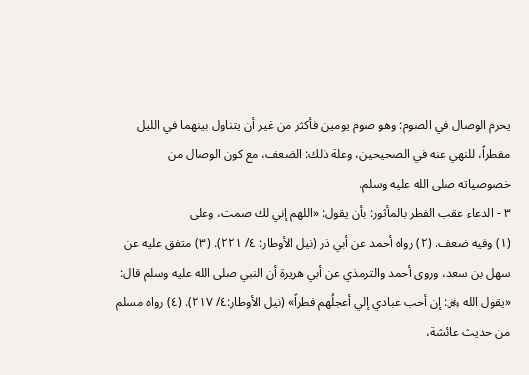يحرم الوصال في الصوم: وهو صوم يومين فأكثر من غير أن يتناول بينهما في الليل مفطراً، للنهي عنه في الصحيحين، وعلة ذلك: الضعف، مع كون الوصال من خصوصياته صلى الله عليه وسلم.
٣ - الدعاء عقب الفطر بالمأثور: بأن يقول: «اللهم إني لك صمت، وعلى
(١) وفيه ضعف. (٢) رواه أحمد عن أبي ذر (نيل الأوطار: ٤/ ٢٢١). (٣) متفق عليه عن سهل بن سعد، وروى أحمد والترمذي عن أبي هريرة أن النبي صلى الله عليه وسلم قال: «يقول الله ﷿: إن أحب عبادي إلي أعجلُهم فطراً» (نيل الأوطار:٤/ ٢١٧). (٤) رواه مسلم من حديث عائشة،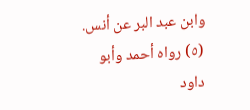وابن عبد البر عن أنس. (٥) رواه أحمد وأبو داود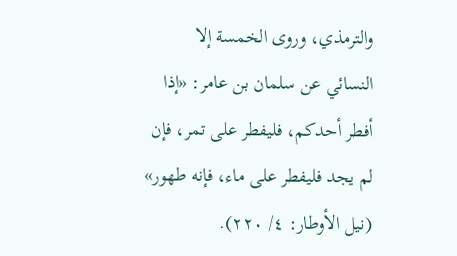والترمذي، وروى الخمسة إلا النسائي عن سلمان بن عامر: «إذا أفطر أحدكم، فليفطر على تمر، فإن لم يجد فليفطر على ماء، فإنه طهور» (نيل الأوطار: ٤/ ٢٢٠).